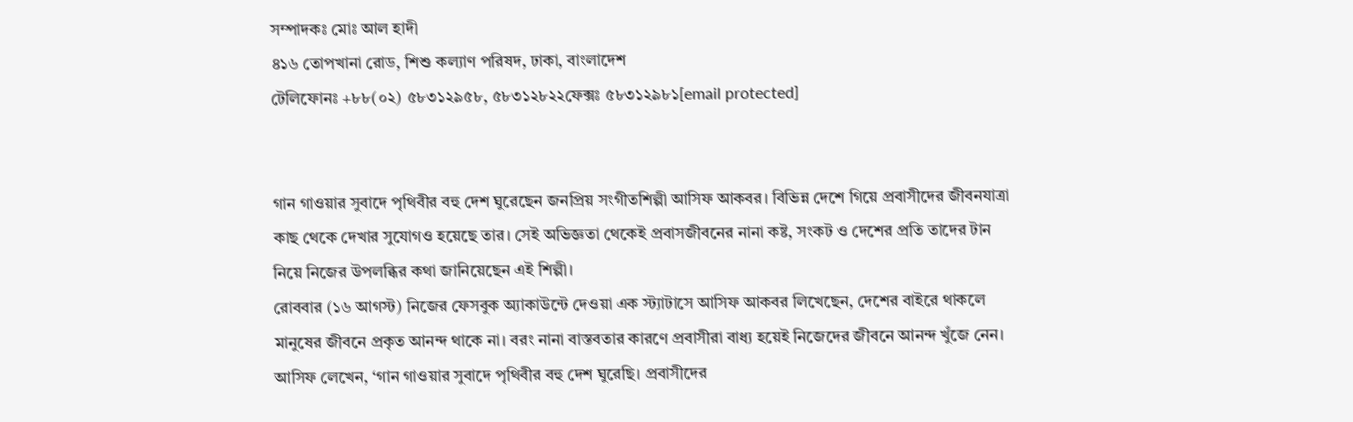সম্পাদকঃ মোঃ আল হাদী
৪১৬ তোপখানা রোড, শিশু কল্যাণ পরিষদ, ঢাকা, বাংলাদেশ
টেলিফোনঃ +৮৮(০২) ৫৮৩১২৯৫৮, ৫৮৩১২৮২২ফেক্সঃ ৫৮৩১২৯৮১[email protected]


গান গাওয়ার সুবাদে পৃথিবীর বহু দেশ ঘুরেছেন জনপ্রিয় সংগীতশিল্পী আসিফ আকবর। বিভিন্ন দেশে গিয়ে প্রবাসীদের জীবনযাত্রা কাছ থেকে দেখার সুযোগও হয়েছে তার। সেই অভিজ্ঞতা থেকেই প্রবাসজীবনের নানা কষ্ট, সংকট ও দেশের প্রতি তাদের টান নিয়ে নিজের উপলব্ধির কথা জানিয়েছেন এই শিল্পী।
রোববার (১৬ আগস্ট) নিজের ফেসবুক অ্যাকাউন্টে দেওয়া এক স্ট্যাটাসে আসিফ আকবর লিখেছেন, দেশের বাইরে থাকলে মানুষের জীবনে প্রকৃত আনন্দ থাকে না। বরং নানা বাস্তবতার কারণে প্রবাসীরা বাধ্য হয়েই নিজেদের জীবনে আনন্দ খুঁজে নেন।
আসিফ লেখেন, ‘গান গাওয়ার সুবাদে পৃথিবীর বহু দেশ ঘুরেছি। প্রবাসীদের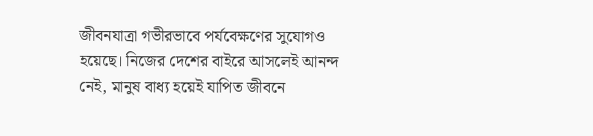জীবনযাত্রা গভীরভাবে পর্যবেক্ষণের সুযোগও হয়েছে। নিজের দেশের বাইরে আসলেই আনন্দ নেই, মানুষ বাধ্য হয়েই যাপিত জীবনে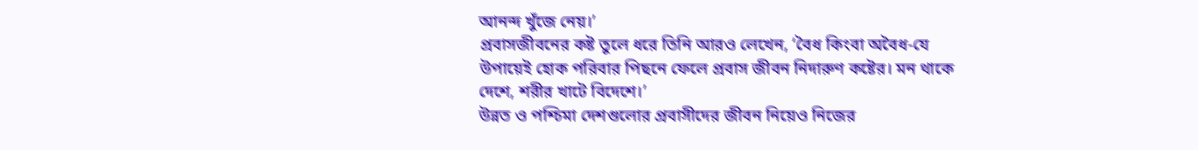আনন্দ খুঁজে নেয়।’
প্রবাসজীবনের কষ্ট তুলে ধরে তিনি আরও লেখেন, ‘বৈধ কিংবা অবৈধ-যে উপায়েই হোক পরিবার পিছনে ফেলে প্রবাস জীবন নিদারুণ কষ্টের। মন থাকে দেশে, শরীর খাটে বিদেশে।’
উন্নত ও পশ্চিমা দেশগুলোর প্রবাসীদের জীবন নিয়েও নিজের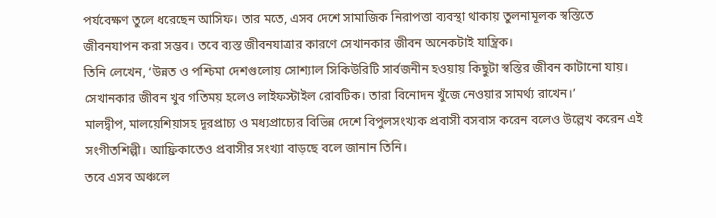পর্যবেক্ষণ তুলে ধরেছেন আসিফ। তার মতে, এসব দেশে সামাজিক নিরাপত্তা ব্যবস্থা থাকায় তুলনামূলক স্বস্তিতে জীবনযাপন করা সম্ভব। তবে ব্যস্ত জীবনযাত্রার কারণে সেখানকার জীবন অনেকটাই যান্ত্রিক।
তিনি লেখেন, ‘উন্নত ও পশ্চিমা দেশগুলোয় সোশ্যাল সিকিউরিটি সার্বজনীন হওয়ায় কিছুটা স্বস্তির জীবন কাটানো যায়। সেখানকার জীবন খুব গতিময় হলেও লাইফস্টাইল রোবটিক। তারা বিনোদন খুঁজে নেওয়ার সামর্থ্য রাখেন।’
মালদ্বীপ, মালয়েশিয়াসহ দূরপ্রাচ্য ও মধ্যপ্রাচ্যের বিভিন্ন দেশে বিপুলসংখ্যক প্রবাসী বসবাস করেন বলেও উল্লেখ করেন এই সংগীতশিল্পী। আফ্রিকাতেও প্রবাসীর সংখ্যা বাড়ছে বলে জানান তিনি।
তবে এসব অঞ্চলে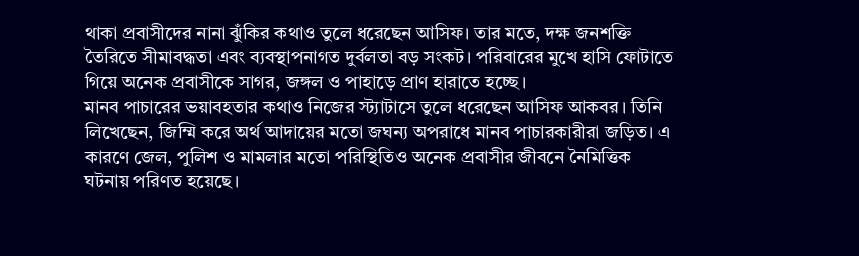থাকা প্রবাসীদের নানা ঝুঁকির কথাও তুলে ধরেছেন আসিফ। তার মতে, দক্ষ জনশক্তি তৈরিতে সীমাবদ্ধতা এবং ব্যবস্থাপনাগত দুর্বলতা বড় সংকট। পরিবারের মুখে হাসি ফোটাতে গিয়ে অনেক প্রবাসীকে সাগর, জঙ্গল ও পাহাড়ে প্রাণ হারাতে হচ্ছে।
মানব পাচারের ভয়াবহতার কথাও নিজের স্ট্যাটাসে তুলে ধরেছেন আসিফ আকবর। তিনি লিখেছেন, জিম্মি করে অর্থ আদায়ের মতো জঘন্য অপরাধে মানব পাচারকারীরা জড়িত। এ কারণে জেল, পুলিশ ও মামলার মতো পরিস্থিতিও অনেক প্রবাসীর জীবনে নৈমিত্তিক ঘটনায় পরিণত হয়েছে।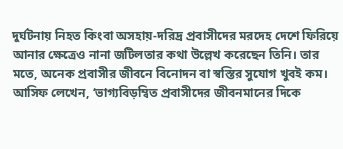দুর্ঘটনায় নিহত কিংবা অসহায়-দরিদ্র প্রবাসীদের মরদেহ দেশে ফিরিয়ে আনার ক্ষেত্রেও নানা জটিলতার কথা উল্লেখ করেছেন তিনি। তার মতে, অনেক প্রবাসীর জীবনে বিনোদন বা স্বস্তির সুযোগ খুবই কম।
আসিফ লেখেন, ‘ভাগ্যবিড়ম্বিত প্রবাসীদের জীবনমানের দিকে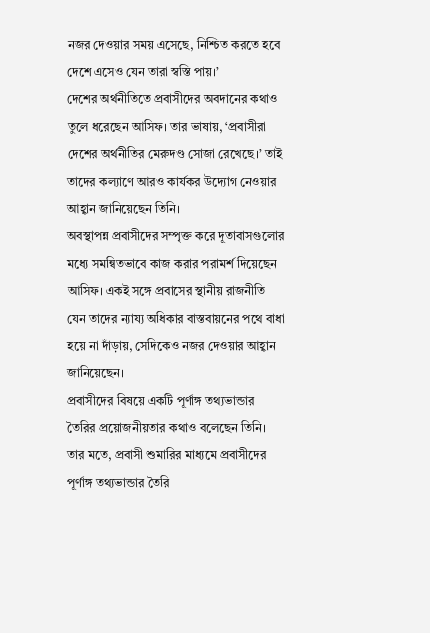নজর দেওয়ার সময় এসেছে, নিশ্চিত করতে হবে দেশে এসেও যেন তারা স্বস্তি পায়।’
দেশের অর্থনীতিতে প্রবাসীদের অবদানের কথাও তুলে ধরেছেন আসিফ। তার ভাষায়, ‘প্রবাসীরা দেশের অর্থনীতির মেরুদণ্ড সোজা রেখেছে।’ তাই তাদের কল্যাণে আরও কার্যকর উদ্যোগ নেওয়ার আহ্বান জানিয়েছেন তিনি।
অবস্থাপন্ন প্রবাসীদের সম্পৃক্ত করে দূতাবাসগুলোর মধ্যে সমন্বিতভাবে কাজ করার পরামর্শ দিয়েছেন আসিফ। একই সঙ্গে প্রবাসের স্থানীয় রাজনীতি যেন তাদের ন্যায্য অধিকার বাস্তবায়নের পথে বাধা হয়ে না দাঁড়ায়, সেদিকেও নজর দেওয়ার আহ্বান জানিয়েছেন।
প্রবাসীদের বিষয়ে একটি পূর্ণাঙ্গ তথ্যভান্ডার তৈরির প্রয়োজনীয়তার কথাও বলেছেন তিনি। তার মতে, প্রবাসী শুমারির মাধ্যমে প্রবাসীদের পূর্ণাঙ্গ তথ্যভান্ডার তৈরি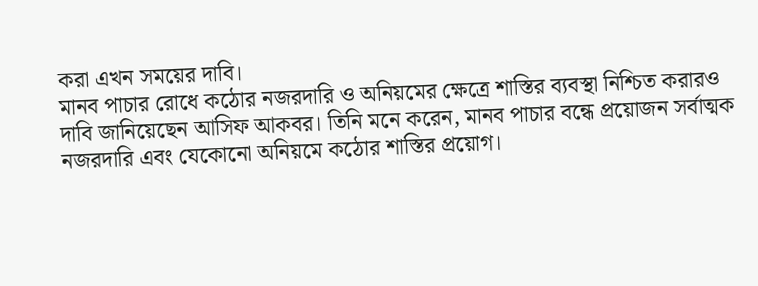করা এখন সময়ের দাবি।
মানব পাচার রোধে কঠোর নজরদারি ও অনিয়মের ক্ষেত্রে শাস্তির ব্যবস্থা নিশ্চিত করারও দাবি জানিয়েছেন আসিফ আকবর। তিনি মনে করেন, মানব পাচার বন্ধে প্রয়োজন সর্বাত্মক নজরদারি এবং যেকোনো অনিয়মে কঠোর শাস্তির প্রয়োগ।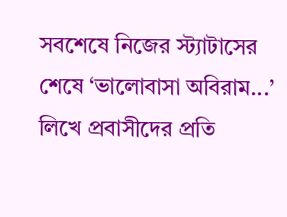সবশেষে নিজের স্ট্যাটাসের শেষে ‘ভালোবাসা অবিরাম...’ লিখে প্রবাসীদের প্রতি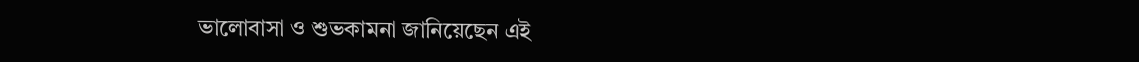ভালোবাসা ও শুভকামনা জানিয়েছেন এই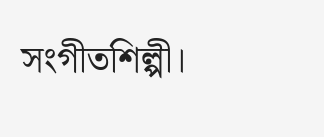সংগীতশিল্পী।